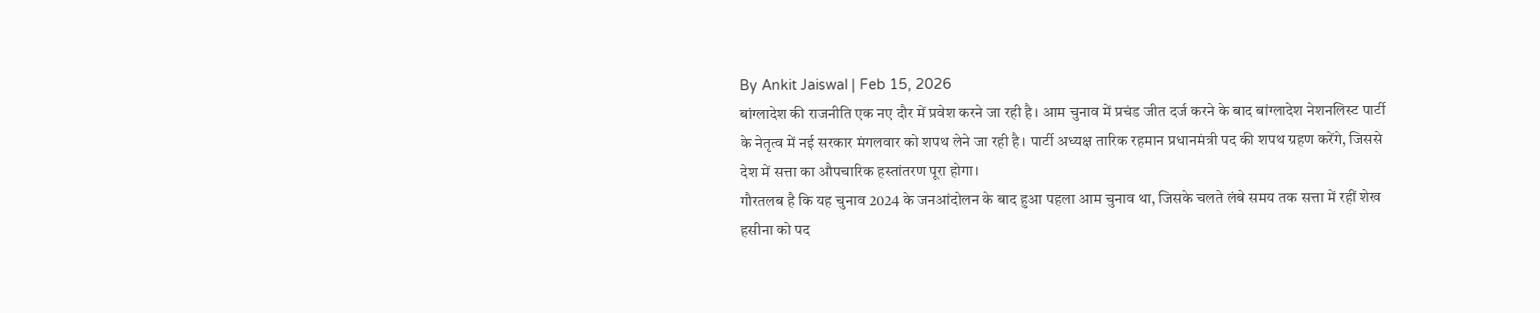By Ankit Jaiswal | Feb 15, 2026
बांग्लादेश की राजनीति एक नए दौर में प्रवेश करने जा रही है। आम चुनाव में प्रचंड जीत दर्ज करने के बाद बांग्लादेश नेशनलिस्ट पार्टी के नेतृत्व में नई सरकार मंगलवार को शपथ लेने जा रही है। पार्टी अध्यक्ष तारिक रहमान प्रधानमंत्री पद की शपथ ग्रहण करेंगे, जिससे देश में सत्ता का औपचारिक हस्तांतरण पूरा होगा।
गौरतलब है कि यह चुनाव 2024 के जनआंदोलन के बाद हुआ पहला आम चुनाव था, जिसके चलते लंबे समय तक सत्ता में रहीं शेख हसीना को पद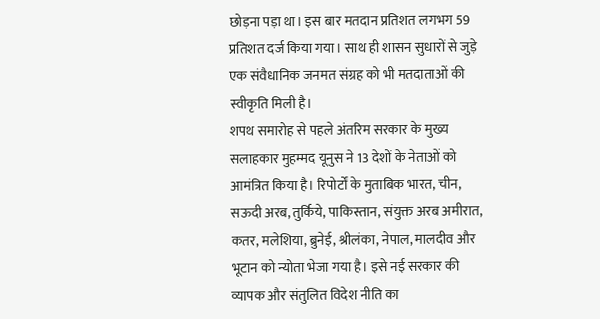छोड़ना पड़ा था। इस बार मतदान प्रतिशत लगभग 59 प्रतिशत दर्ज किया गया। साथ ही शासन सुधारों से जुड़े एक संवैधानिक जनमत संग्रह को भी मतदाताओं की स्वीकृति मिली है।
शपथ समारोह से पहले अंतरिम सरकार के मुख्य सलाहकार मुहम्मद यूनुस ने 13 देशों के नेताओं को आमंत्रित किया है। रिपोर्टों के मुताबिक भारत, चीन, सऊदी अरब, तुर्किये, पाकिस्तान, संयुक्त अरब अमीरात, कतर, मलेशिया, ब्रुनेई, श्रीलंका, नेपाल, मालदीव और भूटान को न्योता भेजा गया है। इसे नई सरकार की व्यापक और संतुलित विदेश नीति का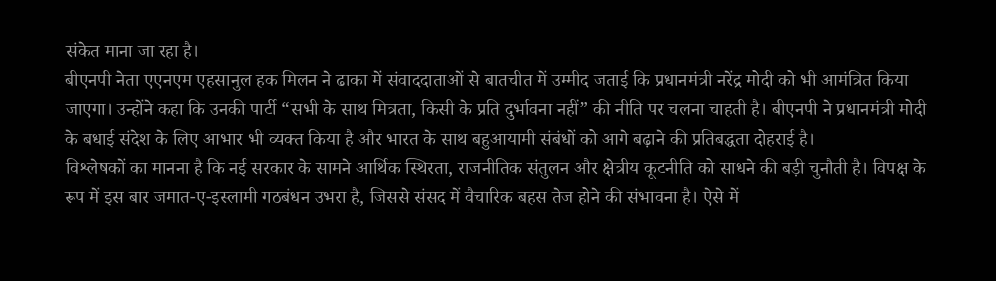संकेत माना जा रहा है।
बीएनपी नेता एएनएम एहसानुल हक मिलन ने ढाका में संवाददाताओं से बातचीत में उम्मीद जताई कि प्रधानमंत्री नरेंद्र मोदी को भी आमंत्रित किया जाएगा। उन्होंने कहा कि उनकी पार्टी “सभी के साथ मित्रता, किसी के प्रति दुर्भावना नहीं” की नीति पर चलना चाहती है। बीएनपी ने प्रधानमंत्री मोदी के बधाई संदेश के लिए आभार भी व्यक्त किया है और भारत के साथ बहुआयामी संबंधों को आगे बढ़ाने की प्रतिबद्धता दोहराई है।
विश्लेषकों का मानना है कि नई सरकार के सामने आर्थिक स्थिरता, राजनीतिक संतुलन और क्षेत्रीय कूटनीति को साधने की बड़ी चुनौती है। विपक्ष के रूप में इस बार जमात-ए-इस्लामी गठबंधन उभरा है, जिससे संसद में वैचारिक बहस तेज होने की संभावना है। ऐसे में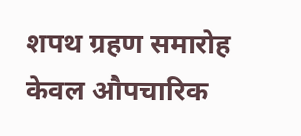शपथ ग्रहण समारोह केवल औपचारिक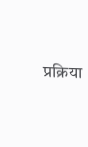प्रक्रिया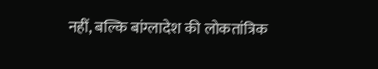नहीं, बल्कि बांग्लादेश की लोकतांत्रिक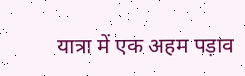यात्रा में एक अहम पड़ाव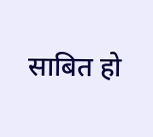साबित हो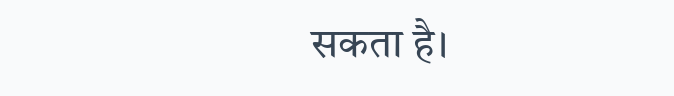सकता है।